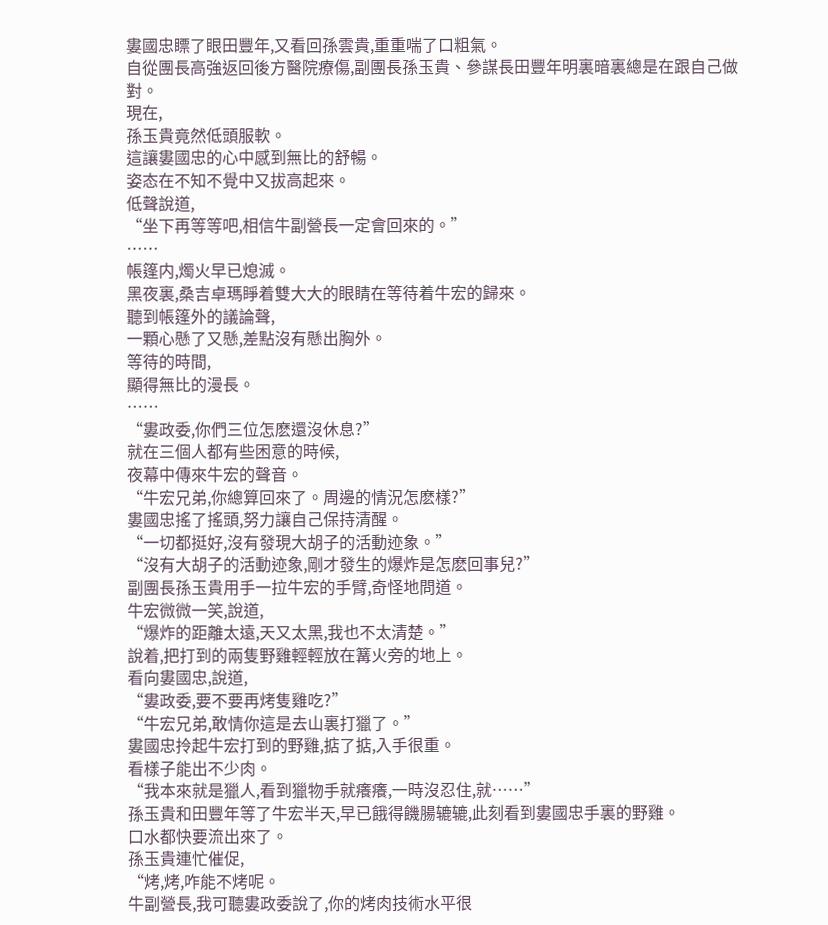婁國忠瞟了眼田豐年,又看回孫雲貴,重重喘了口粗氣。
自從團長高強返回後方醫院療傷,副團長孫玉貴、參謀長田豐年明裏暗裏總是在跟自己做對。
現在,
孫玉貴竟然低頭服軟。
這讓婁國忠的心中感到無比的舒暢。
姿态在不知不覺中又拔高起來。
低聲說道,
“坐下再等等吧,相信牛副營長一定會回來的。”
……
帳篷内,燭火早已熄滅。
黑夜裏,桑吉卓瑪睜着雙大大的眼睛在等待着牛宏的歸來。
聽到帳篷外的議論聲,
一顆心懸了又懸,差點沒有懸出胸外。
等待的時間,
顯得無比的漫長。
……
“婁政委,你們三位怎麽還沒休息?”
就在三個人都有些困意的時候,
夜幕中傳來牛宏的聲音。
“牛宏兄弟,你總算回來了。周邊的情況怎麽樣?”
婁國忠搖了搖頭,努力讓自己保持清醒。
“一切都挺好,沒有發現大胡子的活動迹象。”
“沒有大胡子的活動迹象,剛才發生的爆炸是怎麽回事兒?”
副團長孫玉貴用手一拉牛宏的手臂,奇怪地問道。
牛宏微微一笑,說道,
“爆炸的距離太遠,天又太黑,我也不太清楚。”
說着,把打到的兩隻野雞輕輕放在篝火旁的地上。
看向婁國忠,說道,
“婁政委,要不要再烤隻雞吃?”
“牛宏兄弟,敢情你這是去山裏打獵了。”
婁國忠拎起牛宏打到的野雞,掂了掂,入手很重。
看樣子能出不少肉。
“我本來就是獵人,看到獵物手就癢癢,一時沒忍住,就……”
孫玉貴和田豐年等了牛宏半天,早已餓得饑腸辘辘,此刻看到婁國忠手裏的野雞。
口水都快要流出來了。
孫玉貴連忙催促,
“烤,烤,咋能不烤呢。
牛副營長,我可聽婁政委說了,你的烤肉技術水平很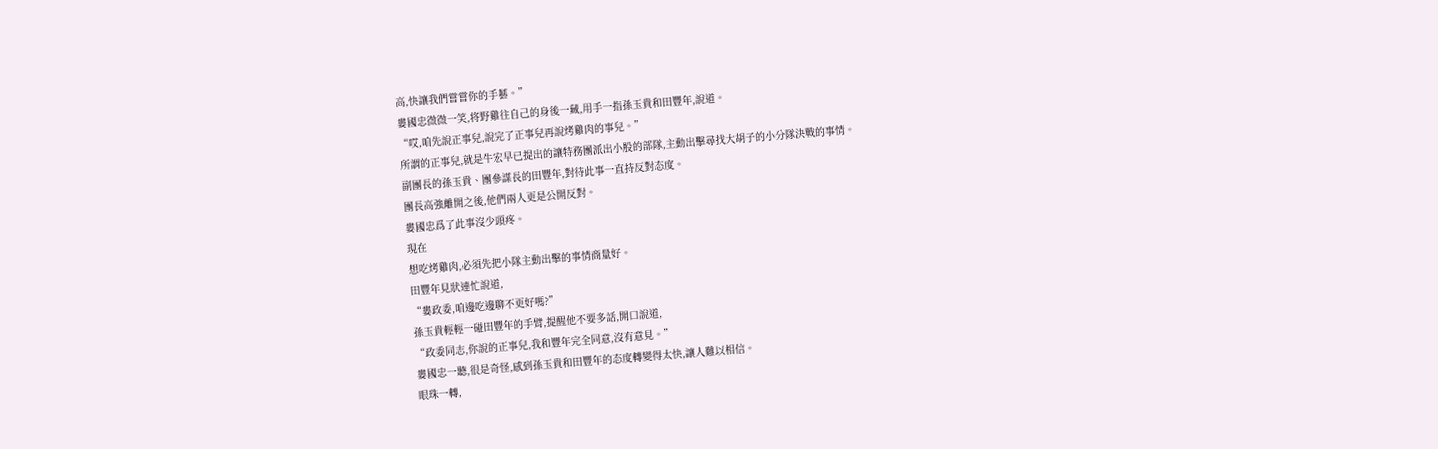高,快讓我們嘗嘗你的手藝。”
婁國忠微微一笑,将野雞往自己的身後一藏,用手一指孫玉貴和田豐年,說道。
“哎,咱先說正事兒,說完了正事兒再說烤雞肉的事兒。”
所謂的正事兒,就是牛宏早已提出的讓特務團派出小股的部隊,主動出擊尋找大胡子的小分隊決戰的事情。
副團長的孫玉貴、團參謀長的田豐年,對待此事一直持反對态度。
團長高強離開之後,他們兩人更是公開反對。
婁國忠爲了此事沒少頭疼。
現在
想吃烤雞肉,必須先把小隊主動出擊的事情商量好。
田豐年見狀連忙說道,
“婁政委,咱邊吃邊聊不更好嗎?”
孫玉貴輕輕一碰田豐年的手臂,提醒他不要多話,開口說道,
“政委同志,你說的正事兒,我和豐年完全同意,沒有意見。”
婁國忠一聽,很是奇怪,感到孫玉貴和田豐年的态度轉變得太快,讓人難以相信。
眼珠一轉,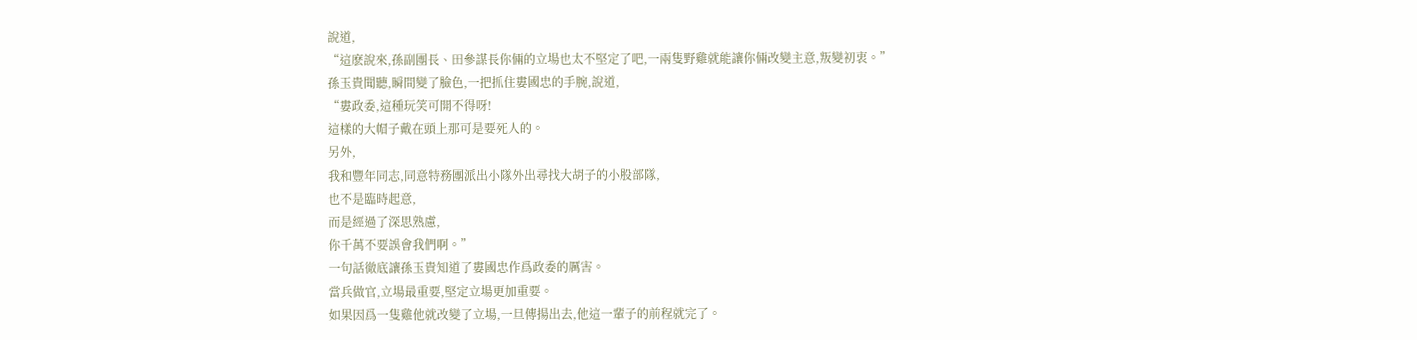說道,
“這麽說來,孫副團長、田參謀長你倆的立場也太不堅定了吧,一兩隻野雞就能讓你倆改變主意,叛變初衷。”
孫玉貴聞聽,瞬間變了臉色,一把抓住婁國忠的手腕,說道,
“婁政委,這種玩笑可開不得呀!
這樣的大帽子戴在頭上那可是要死人的。
另外,
我和豐年同志,同意特務團派出小隊外出尋找大胡子的小股部隊,
也不是臨時起意,
而是經過了深思熟慮,
你千萬不要誤會我們啊。”
一句話徹底讓孫玉貴知道了婁國忠作爲政委的厲害。
當兵做官,立場最重要,堅定立場更加重要。
如果因爲一隻雞他就改變了立場,一旦傳揚出去,他這一輩子的前程就完了。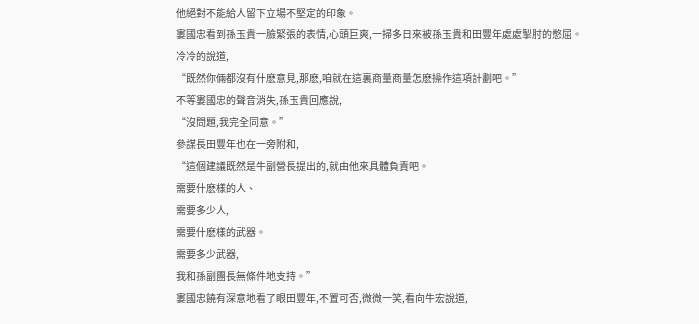他絕對不能給人留下立場不堅定的印象。
婁國忠看到孫玉貴一臉緊張的表情,心頭巨爽,一掃多日來被孫玉貴和田豐年處處掣肘的憋屈。
冷冷的說道,
“既然你倆都沒有什麽意見,那麽,咱就在這裏商量商量怎麽操作這項計劃吧。”
不等婁國忠的聲音消失,孫玉貴回應說,
“沒問題,我完全同意。”
參謀長田豐年也在一旁附和,
“這個建議既然是牛副營長提出的,就由他來具體負責吧。
需要什麽樣的人、
需要多少人,
需要什麽樣的武器。
需要多少武器,
我和孫副團長無條件地支持。”
婁國忠饒有深意地看了眼田豐年,不置可否,微微一笑,看向牛宏說道,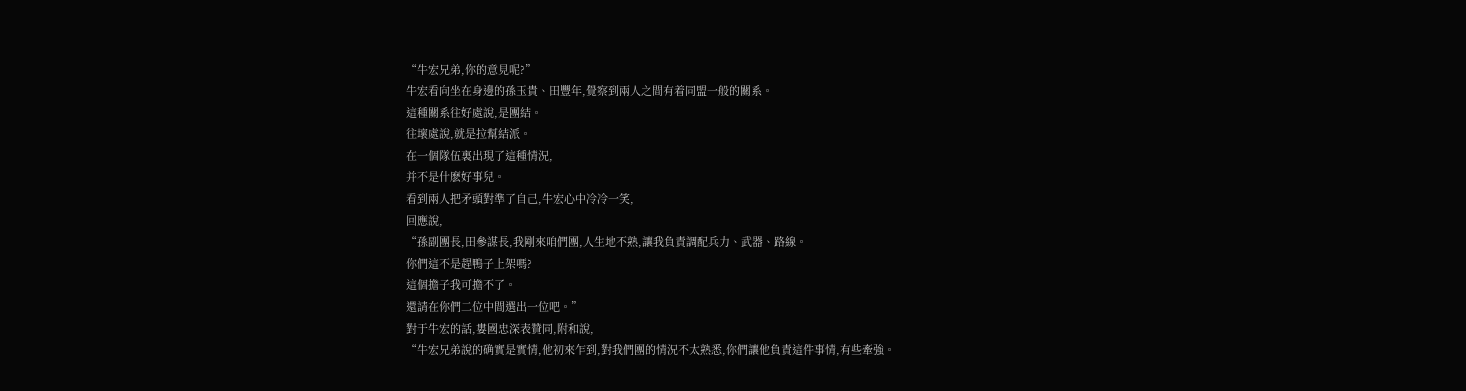“牛宏兄弟,你的意見呢?”
牛宏看向坐在身邊的孫玉貴、田豐年,覺察到兩人之間有着同盟一般的關系。
這種關系往好處說,是團結。
往壞處說,就是拉幫結派。
在一個隊伍裏出現了這種情況,
并不是什麽好事兒。
看到兩人把矛頭對準了自己,牛宏心中冷冷一笑,
回應說,
“孫副團長,田參謀長,我剛來咱們團,人生地不熟,讓我負責調配兵力、武器、路線。
你們這不是趕鴨子上架嗎?
這個擔子我可擔不了。
還請在你們二位中間選出一位吧。”
對于牛宏的話,婁國忠深表贊同,附和說,
“牛宏兄弟說的确實是實情,他初來乍到,對我們團的情況不太熟悉,你們讓他負責這件事情,有些牽強。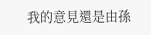我的意見還是由孫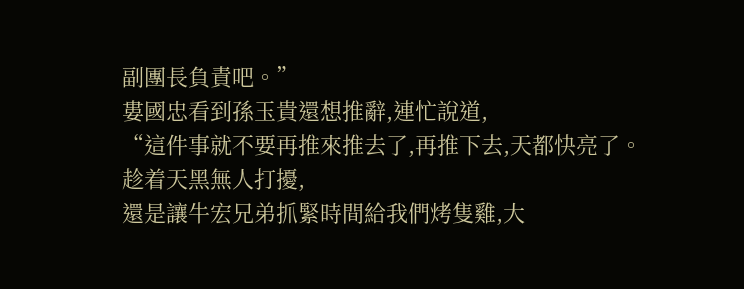副團長負責吧。”
婁國忠看到孫玉貴還想推辭,連忙說道,
“這件事就不要再推來推去了,再推下去,天都快亮了。
趁着天黑無人打擾,
還是讓牛宏兄弟抓緊時間給我們烤隻雞,大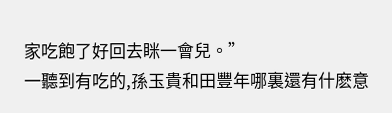家吃飽了好回去眯一會兒。”
一聽到有吃的,孫玉貴和田豐年哪裏還有什麽意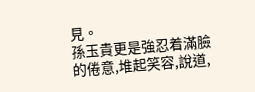見。
孫玉貴更是強忍着滿臉的倦意,堆起笑容,說道,